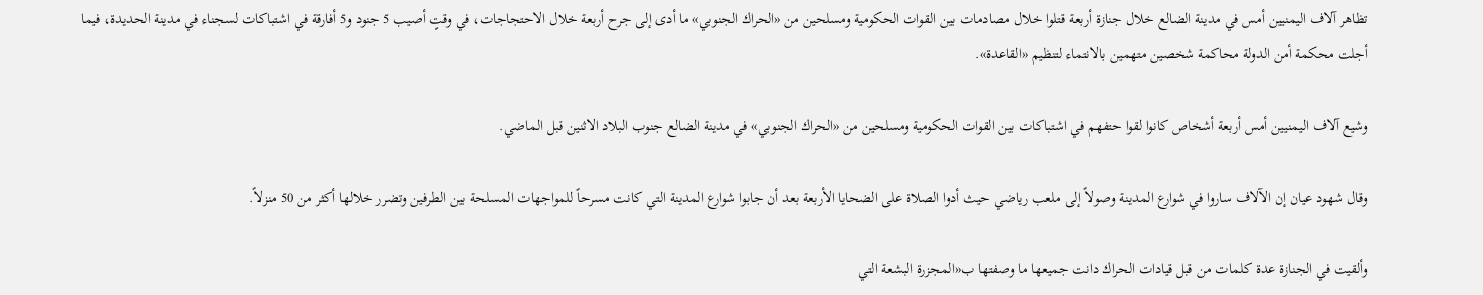تظاهر آلاف اليمنيين أمس في مدينة الضالع خلال جنازة أربعة قتلوا خلال مصادمات بين القوات الحكومية ومسلحين من «الحراك الجنوبي» ما أدى إلى جرح أربعة خلال الاحتجاجات، في وقتٍ أصيب 5 جنود و5 أفارقة في اشتباكات لسجناء في مدينة الحديدة، فيما أجلت محكمة أمن الدولة محاكمة شخصين متهمين بالانتماء لتنظيم «القاعدة».

وشيع آلاف اليمنيين أمس أربعة أشخاص كانوا لقوا حتفهم في اشتباكات بين القوات الحكومية ومسلحين من «الحراك الجنوبي» في مدينة الضالع جنوب البلاد الاثنين قبل الماضي.

وقال شهود عيان إن الآلاف ساروا في شوارع المدينة وصولاً إلى ملعب رياضي حيث أدوا الصلاة على الضحايا الأربعة بعد أن جابوا شوارع المدينة التي كانت مسرحاً للمواجهات المسلحة بين الطرفين وتضرر خلالها أكثر من 50 منزلاً.

وألقيت في الجنازة عدة كلمات من قبل قيادات الحراك دانت جميعها ما وصفتها ب«المجزرة البشعة التي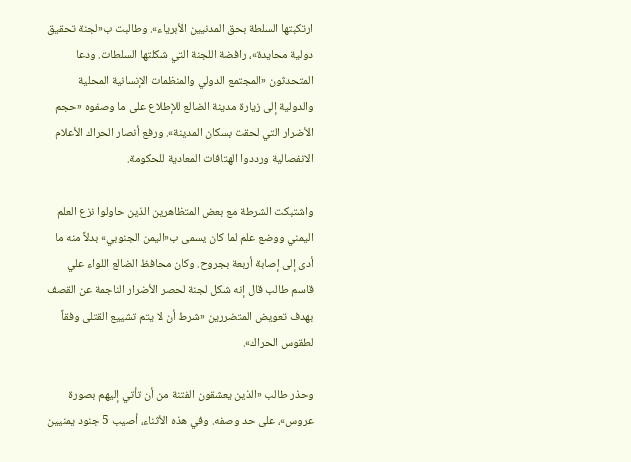ارتكبتها السلطة بحق المدنيين الأبرياء». وطالبت ب«لجنة تحقيق دولية محايدة»، رافضة اللجنة التي شكلتها السلطات. ودعا المتحدثون «المجتمع الدولي والمنظمات الإنسانية المحلية والدولية إلى زيارة مدينة الضالع للإطلاع على ما وصفوه «حجم الأضرار التي لحقت بسكان المدينة». ورفع أنصار الحراك الأعلام الانفصالية ورددوا الهتافات المعادية للحكومة.

واشتبكت الشرطة مع بعض المتظاهرين الذين حاولوا نزع العلم اليمني ووضع علم لما كان يسمى ب«اليمن الجنوبي» بدلاً منه ما أدى إلى إصابة أربعة بجروح. وكان محافظ الضالع اللواء علي قاسم طالب قال إنه شكل لجنة لحصر الأضرار الناجمة عن القصف بهدف تعويض المتضررين «شرط أن لا يتم تشييع القتلى وفقاً لطقوس الحراك».

وحذر طالب «الذين يعشقون الفتنة من أن تأتي إليهم بصورة عروس»، على حد وصفه. وفي هذه الأثناء، أصيب 5 جنود يمنيين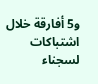و5 أفارقة خلال اشتباكات لسجناء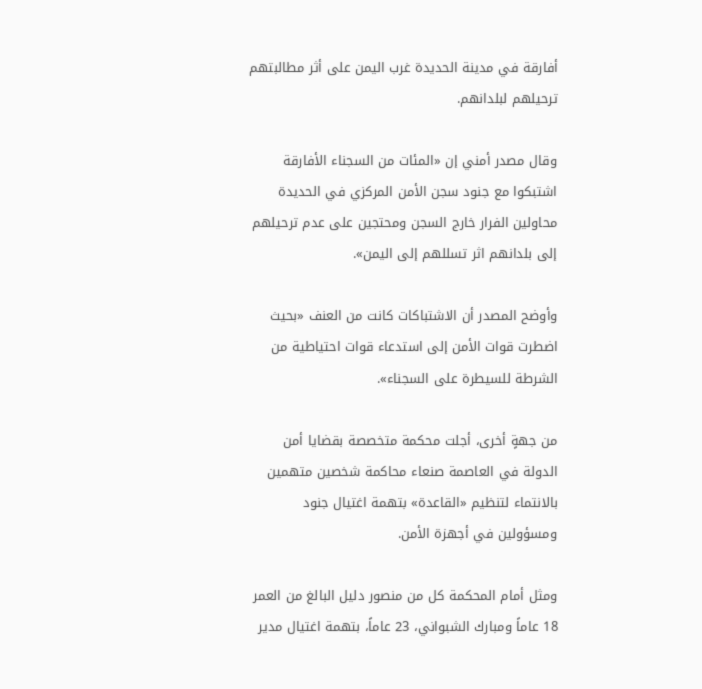أفارقة في مدينة الحديدة غرب اليمن على أثر مطالبتهم ترحيلهم لبلدانهم.

وقال مصدر أمني إن «المئات من السجناء الأفارقة اشتبكوا مع جنود سجن الأمن المركزي في الحديدة محاولين الفرار خارج السجن ومحتجين على عدم ترحيلهم إلى بلدانهم اثر تسللهم إلى اليمن».

وأوضح المصدر أن الاشتباكات كانت من العنف «بحيث اضطرت قوات الأمن إلى استدعاء قوات احتياطية من الشرطة للسيطرة على السجناء».

من جهةٍ أخرى، أجلت محكمة متخصصة بقضايا أمن الدولة في العاصمة صنعاء محاكمة شخصين متهمين بالانتماء لتنظيم «القاعدة» بتهمة اغتيال جنود ومسؤولين في أجهزة الأمن.

ومثل أمام المحكمة كل من منصور دليل البالغ من العمر 18 عاماً ومبارك الشبواني، 23 عاماً، بتهمة اغتيال مدير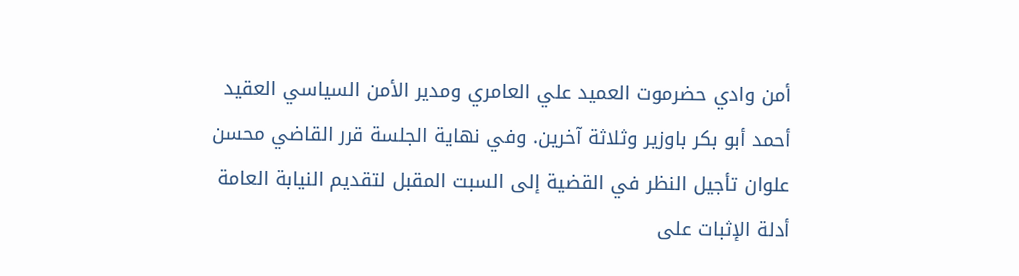أمن وادي حضرموت العميد علي العامري ومدير الأمن السياسي العقيد أحمد أبو بكر باوزير وثلاثة آخرين. وفي نهاية الجلسة قرر القاضي محسن علوان تأجيل النظر في القضية إلى السبت المقبل لتقديم النيابة العامة أدلة الإثبات على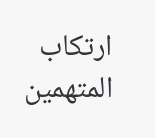ارتكاب المتهمين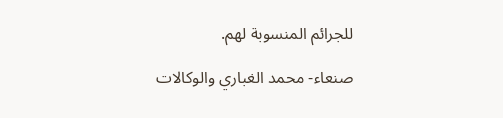للجرائم المنسوبة لهم.

صنعاء- محمد الغباري والوكالات